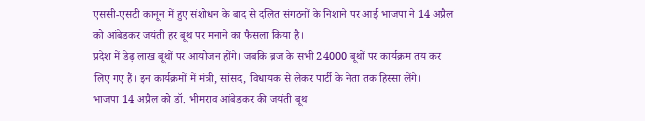एससी-एसटी कानून में हुए संशोधन के बाद से दलित संगठनों के निशाने पर आई भाजपा ने 14 अप्रैल को आंबेडकर जयंती हर बूथ पर मनाने का फैसला किया है।
प्रदेश में डेढ़ लाख बूथों पर आयोजन होंगे। जबकि ब्रज के सभी 24000 बूथों पर कार्यक्रम तय कर लिए गए हैं। इन कार्यक्रमों में मंत्री, सांसद, विधायक से लेकर पार्टी के नेता तक हिस्सा लेंगे।
भाजपा 14 अप्रैल को डॉ. भीमराव आंबेडकर की जयंती बूथ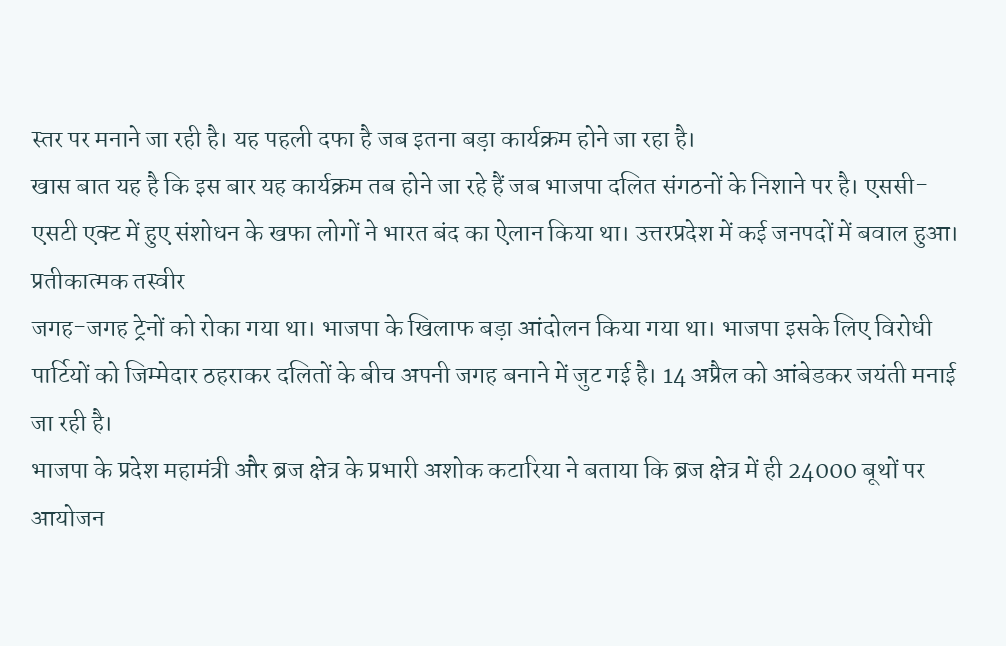स्तर पर मनाने जा रही है। यह पहली दफा है जब इतना बड़ा कार्यक्रम होने जा रहा है।
खास बात यह है कि इस बार यह कार्यक्रम तब होने जा रहे हैं जब भाजपा दलित संगठनों के निशाने पर है। एससी-एसटी एक्ट में हुए संशोधन के खफा लोगों ने भारत बंद का ऐलान किया था। उत्तरप्रदेश में कई जनपदों में बवाल हुआ।
प्रतीकात्मक तस्वीर
जगह-जगह ट्रेनों को रोका गया था। भाजपा के खिलाफ बड़ा आंदोलन किया गया था। भाजपा इसके लिए विरोधी पार्टियों को जिम्मेदार ठहराकर दलितों के बीच अपनी जगह बनाने में जुट गई है। 14 अप्रैल को आंबेडकर जयंती मनाई जा रही है।
भाजपा के प्रदेश महामंत्री और ब्रज क्षेत्र के प्रभारी अशोक कटारिया ने बताया कि ब्रज क्षेत्र में ही 24000 बूथों पर आयोजन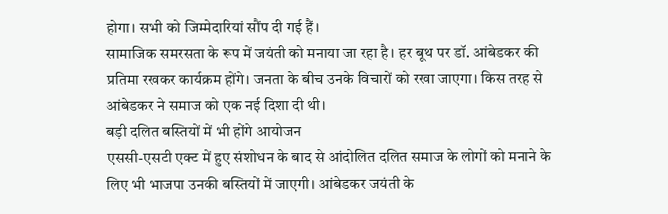होगा। सभी को जिम्मेदारियां सौंप दी गई हैं।
सामाजिक समरसता के रूप में जयंती को मनाया जा रहा है। हर बूथ पर डॉ. आंबेडकर की प्रतिमा रखकर कार्यक्रम होंगे। जनता के बीच उनके विचारों को रखा जाएगा। किस तरह से आंबेडकर ने समाज को एक नई दिशा दी थी।
बड़ी दलित बस्तियों में भी होंगे आयोजन
एससी-एसटी एक्ट में हुए संशोधन के बाद से आंदोलित दलित समाज के लोगों को मनाने के लिए भी भाजपा उनकी बस्तियों में जाएगी। आंबेडकर जयंती के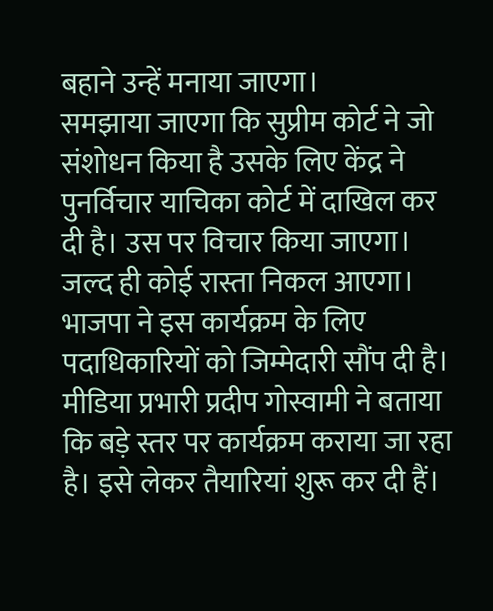बहाने उन्हें मनाया जाएगा।
समझाया जाएगा कि सुप्रीम कोर्ट ने जो संशोधन किया है उसके लिए केंद्र ने पुनर्विचार याचिका कोर्ट में दाखिल कर दी है। उस पर विचार किया जाएगा। जल्द ही कोई रास्ता निकल आएगा।
भाजपा ने इस कार्यक्रम के लिए पदाधिकारियों को जिम्मेदारी सौंप दी है। मीडिया प्रभारी प्रदीप गोस्वामी ने बताया कि बड़े स्तर पर कार्यक्रम कराया जा रहा है। इसे लेकर तैयारियां शुरू कर दी हैं।